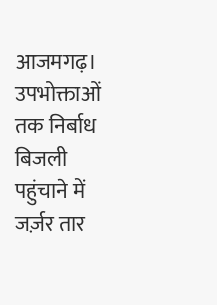आजमगढ़। उपभोक्ताओं तक निर्बाध बिजली पहुंचाने में जर्ज़र तार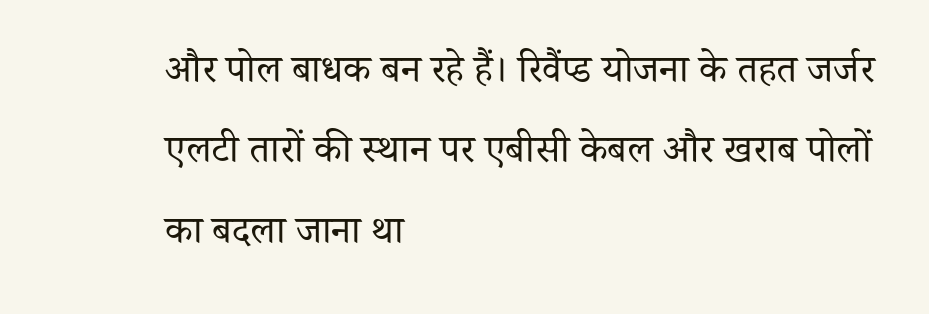और पोल बाधक बन रहे हैं। रिवैंप्ड योजना के तहत जर्जर एलटी तारों की स्थान पर एबीसी केबल और खराब पोलों का बदला जाना था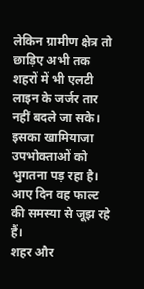लेकिन ग्रामीण क्षेत्र तो छाड़िए अभी तक शहरों में भी एलटी लाइन के जर्जर तार नहीं बदले जा सके। इसका खामियाजा उपभोक्ताओं को भुगतना पड़ रहा है। आए दिन वह फाल्ट की समस्या से जूझ रहे हैं।
शहर और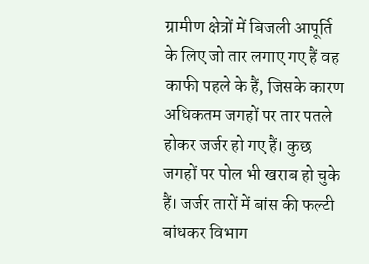ग्रामीण क्षेत्रों में बिजली आपूर्ति के लिए जो तार लगाए गए हैं वह काफी पहले के हैं, जिसके कारण
अधिकतम जगहों पर तार पतले होकर जर्जर हो गए हैं। कुछ जगहों पर पोल भी खराब हो चुके हैं। जर्जर तारों में बांस की फल्टी बांधकर विभाग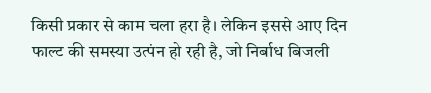किसी प्रकार से काम चला हरा है। लेकिन इससे आए दिन फाल्ट की समस्या उत्पंन हो रही है, जो निर्बाध बिजली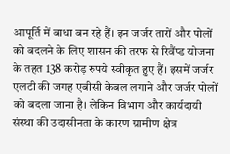आपूर्ति में बाधा बन रहे हैं। इन जर्जर तारों और पोलों को बदलने के लिए शासन की तरफ से रिवैंप्ड योजना के तहत 138 करोड़ रुपये स्वीकृत हुए हैं। इसमें जर्जर एलटी की जगह एबीसी केबल लगाने और जर्जर पोलों को बदला जाना है। लेकिन विभाग और कार्यदायी संस्था की उदासीनता के कारण ग्रामीण क्षेत्र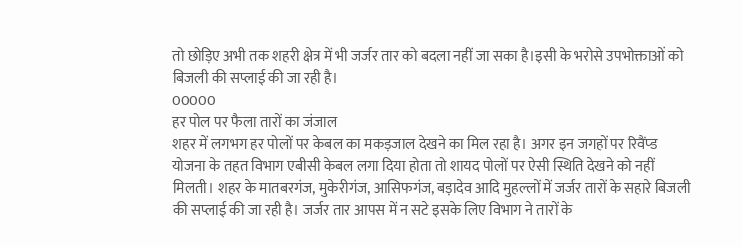तो छोड़िए अभी तक शहरी क्षेत्र में भी जर्जर तार को बदला नहीं जा सका है।इसी के भरोसे उपभोक्ताओं को बिजली की सप्लाई की जा रही है।
00000
हर पोल पर फैला तारों का जंजाल
शहर में लगभग हर पोलों पर केबल का मकड़जाल देखने का मिल रहा है। अगर इन जगहों पर रिवैंप्ड योजना के तहत विभाग एबीसी केबल लगा दिया होता तो शायद पोलों पर ऐसी स्थिति देखने को नहीं मिलती। शहर के मातबरगंज, मुकेरीगंज, आसिफगंज, बड़ादेव आदि मुहल्लों में जर्जर तारों के सहारे बिजली की सप्लाई की जा रही है। जर्जर तार आपस में न सटे इसके लिए विभाग ने तारों के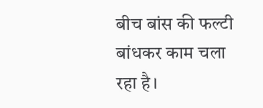बीच बांस की फल्टी बांधकर काम चला रहा है।